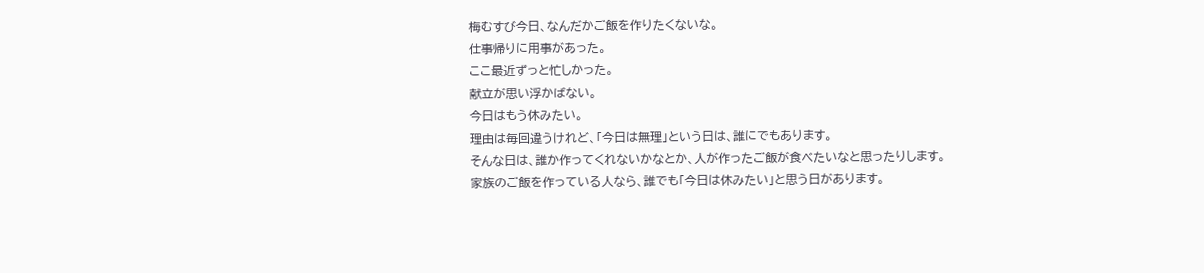梅むすび今日、なんだかご飯を作りたくないな。
仕事帰りに用事があった。
ここ最近ずっと忙しかった。
献立が思い浮かばない。
今日はもう休みたい。
理由は毎回違うけれど、「今日は無理」という日は、誰にでもあります。
そんな日は、誰か作ってくれないかなとか、人が作ったご飯が食べたいなと思ったりします。
家族のご飯を作っている人なら、誰でも「今日は休みたい」と思う日があります。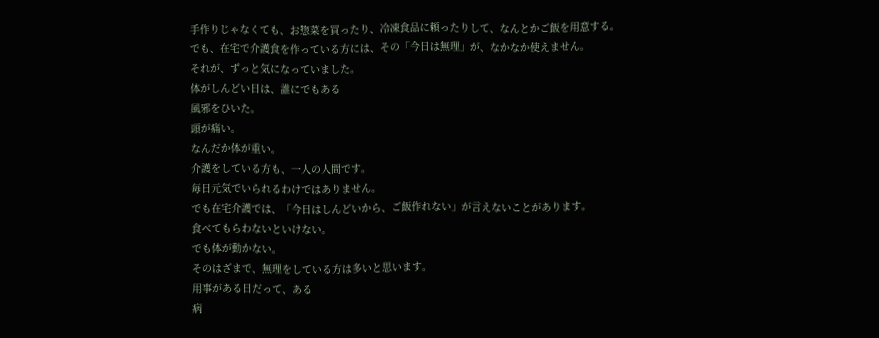手作りじゃなくても、お惣菜を買ったり、冷凍食品に頼ったりして、なんとかご飯を用意する。
でも、在宅で介護食を作っている方には、その「今日は無理」が、なかなか使えません。
それが、ずっと気になっていました。
体がしんどい日は、誰にでもある
風邪をひいた。
頭が痛い。
なんだか体が重い。
介護をしている方も、一人の人間です。
毎日元気でいられるわけではありません。
でも在宅介護では、「今日はしんどいから、ご飯作れない」が言えないことがあります。
食べてもらわないといけない。
でも体が動かない。
そのはざまで、無理をしている方は多いと思います。
用事がある日だって、ある
病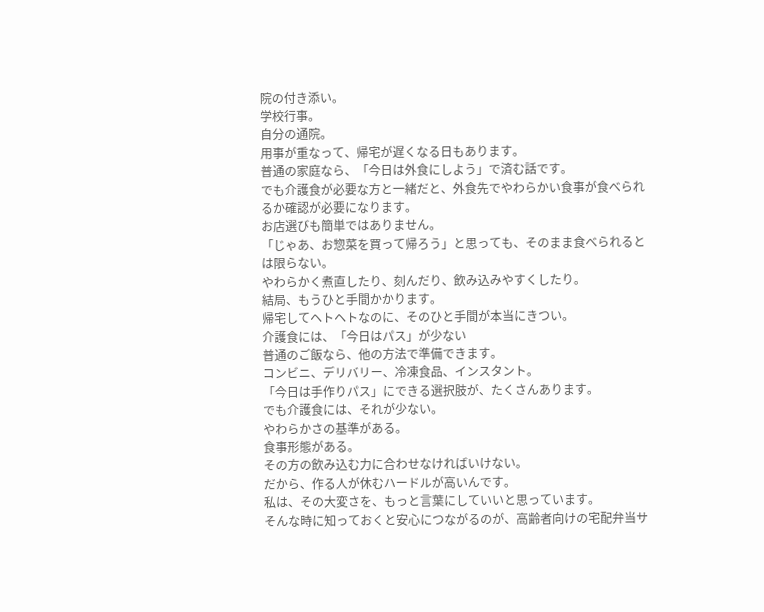院の付き添い。
学校行事。
自分の通院。
用事が重なって、帰宅が遅くなる日もあります。
普通の家庭なら、「今日は外食にしよう」で済む話です。
でも介護食が必要な方と一緒だと、外食先でやわらかい食事が食べられるか確認が必要になります。
お店選びも簡単ではありません。
「じゃあ、お惣菜を買って帰ろう」と思っても、そのまま食べられるとは限らない。
やわらかく煮直したり、刻んだり、飲み込みやすくしたり。
結局、もうひと手間かかります。
帰宅してヘトヘトなのに、そのひと手間が本当にきつい。
介護食には、「今日はパス」が少ない
普通のご飯なら、他の方法で準備できます。
コンビニ、デリバリー、冷凍食品、インスタント。
「今日は手作りパス」にできる選択肢が、たくさんあります。
でも介護食には、それが少ない。
やわらかさの基準がある。
食事形態がある。
その方の飲み込む力に合わせなければいけない。
だから、作る人が休むハードルが高いんです。
私は、その大変さを、もっと言葉にしていいと思っています。
そんな時に知っておくと安心につながるのが、高齢者向けの宅配弁当サ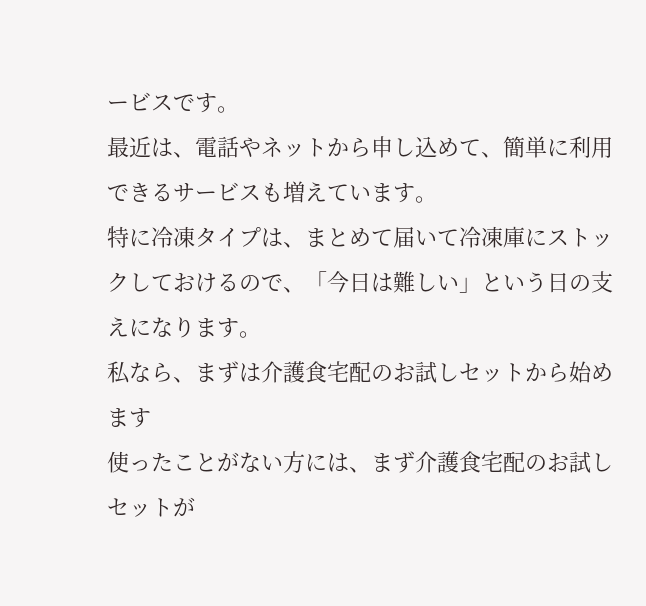ービスです。
最近は、電話やネットから申し込めて、簡単に利用できるサービスも増えています。
特に冷凍タイプは、まとめて届いて冷凍庫にストックしておけるので、「今日は難しい」という日の支えになります。
私なら、まずは介護食宅配のお試しセットから始めます
使ったことがない方には、まず介護食宅配のお試しセットが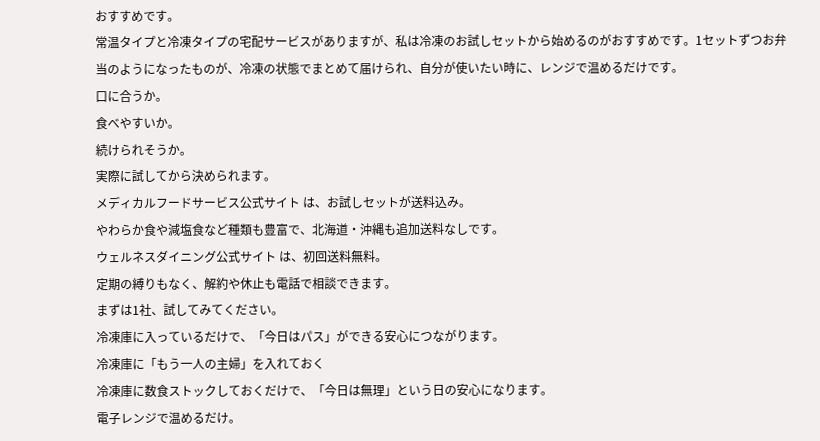おすすめです。
常温タイプと冷凍タイプの宅配サービスがありますが、私は冷凍のお試しセットから始めるのがおすすめです。1セットずつお弁当のようになったものが、冷凍の状態でまとめて届けられ、自分が使いたい時に、レンジで温めるだけです。
口に合うか。
食べやすいか。
続けられそうか。
実際に試してから決められます。
メディカルフードサービス公式サイト は、お試しセットが送料込み。
やわらか食や減塩食など種類も豊富で、北海道・沖縄も追加送料なしです。
ウェルネスダイニング公式サイト は、初回送料無料。
定期の縛りもなく、解約や休止も電話で相談できます。
まずは1社、試してみてください。
冷凍庫に入っているだけで、「今日はパス」ができる安心につながります。
冷凍庫に「もう一人の主婦」を入れておく
冷凍庫に数食ストックしておくだけで、「今日は無理」という日の安心になります。
電子レンジで温めるだけ。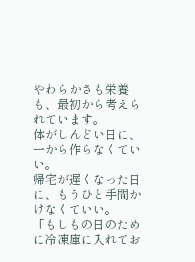やわらかさも栄養も、最初から考えられています。
体がしんどい日に、一から作らなくていい。
帰宅が遅くなった日に、もうひと手間かけなくていい。
「もしもの日のために冷凍庫に入れてお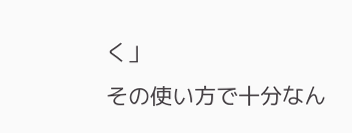く」
その使い方で十分なん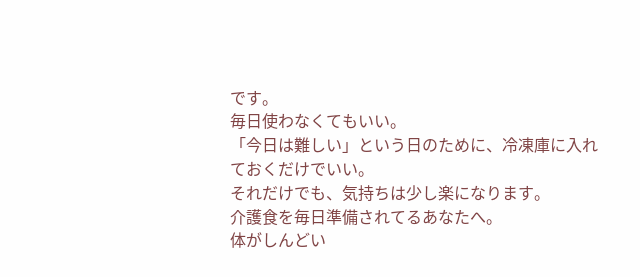です。
毎日使わなくてもいい。
「今日は難しい」という日のために、冷凍庫に入れておくだけでいい。
それだけでも、気持ちは少し楽になります。
介護食を毎日準備されてるあなたへ。
体がしんどい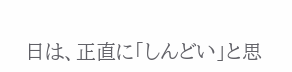日は、正直に「しんどい」と思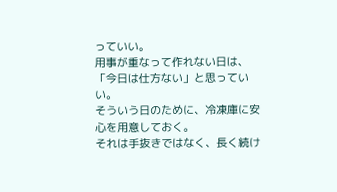っていい。
用事が重なって作れない日は、「今日は仕方ない」と思っていい。
そういう日のために、冷凍庫に安心を用意しておく。
それは手抜きではなく、長く続け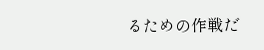るための作戦だ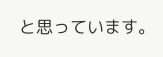と思っています。